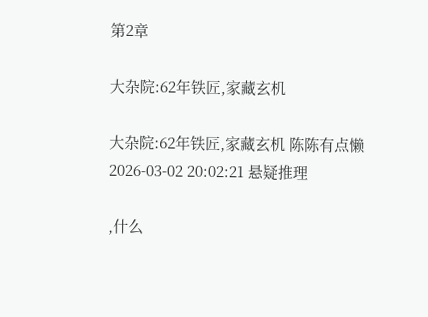第2章

大杂院:62年铁匠,家藏玄机

大杂院:62年铁匠,家藏玄机 陈陈有点懒 2026-03-02 20:02:21 悬疑推理

,什么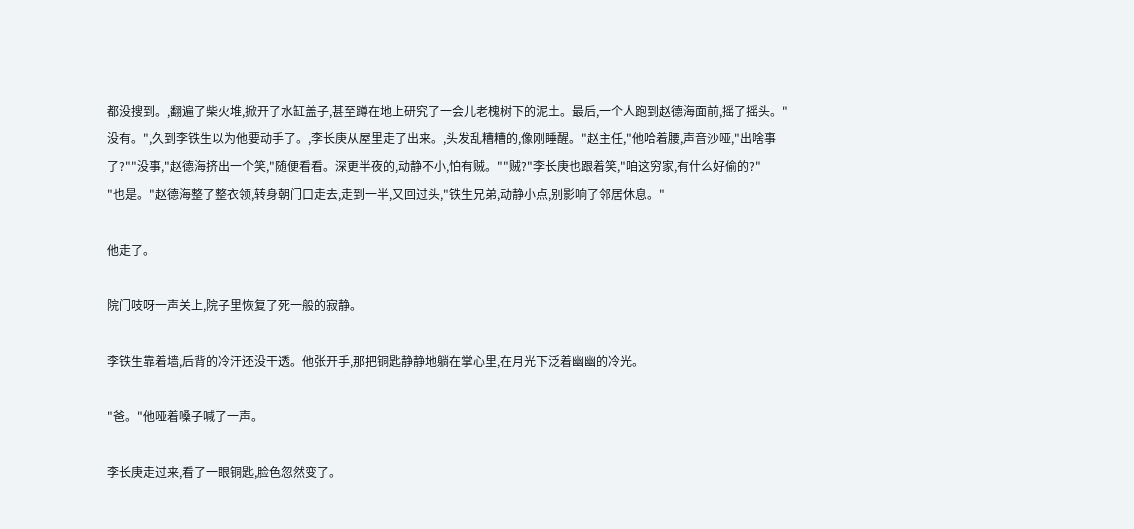都没搜到。,翻遍了柴火堆,掀开了水缸盖子,甚至蹲在地上研究了一会儿老槐树下的泥土。最后,一个人跑到赵德海面前,摇了摇头。"没有。",久到李铁生以为他要动手了。,李长庚从屋里走了出来。,头发乱糟糟的,像刚睡醒。"赵主任,"他哈着腰,声音沙哑,"出啥事了?""没事,"赵德海挤出一个笑,"随便看看。深更半夜的,动静不小,怕有贼。""贼?"李长庚也跟着笑,"咱这穷家,有什么好偷的?"
"也是。"赵德海整了整衣领,转身朝门口走去,走到一半,又回过头,"铁生兄弟,动静小点,别影响了邻居休息。"

他走了。

院门吱呀一声关上,院子里恢复了死一般的寂静。

李铁生靠着墙,后背的冷汗还没干透。他张开手,那把铜匙静静地躺在掌心里,在月光下泛着幽幽的冷光。

"爸。"他哑着嗓子喊了一声。

李长庚走过来,看了一眼铜匙,脸色忽然变了。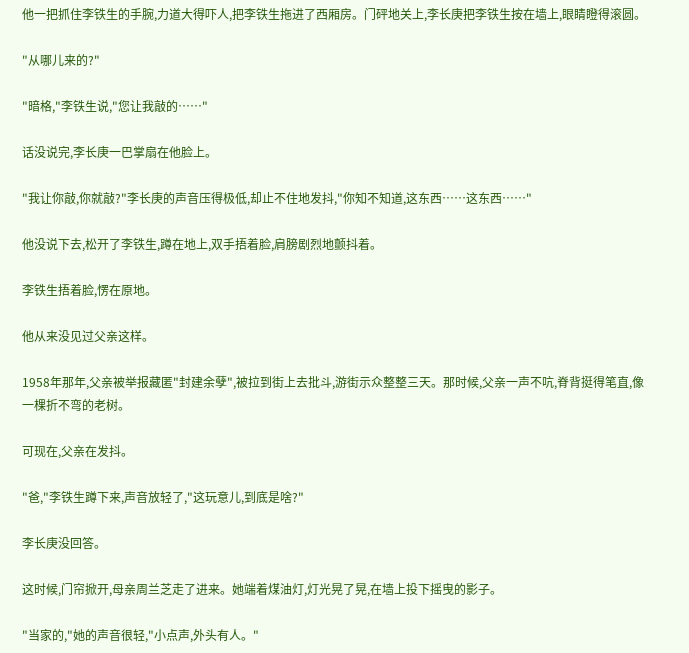他一把抓住李铁生的手腕,力道大得吓人,把李铁生拖进了西厢房。门砰地关上,李长庚把李铁生按在墙上,眼睛瞪得滚圆。

"从哪儿来的?"

"暗格,"李铁生说,"您让我敲的……"

话没说完,李长庚一巴掌扇在他脸上。

"我让你敲,你就敲?"李长庚的声音压得极低,却止不住地发抖,"你知不知道,这东西……这东西……"

他没说下去,松开了李铁生,蹲在地上,双手捂着脸,肩膀剧烈地颤抖着。

李铁生捂着脸,愣在原地。

他从来没见过父亲这样。

1958年那年,父亲被举报藏匿"封建余孽",被拉到街上去批斗,游街示众整整三天。那时候,父亲一声不吭,脊背挺得笔直,像一棵折不弯的老树。

可现在,父亲在发抖。

"爸,"李铁生蹲下来,声音放轻了,"这玩意儿,到底是啥?"

李长庚没回答。

这时候,门帘掀开,母亲周兰芝走了进来。她端着煤油灯,灯光晃了晃,在墙上投下摇曳的影子。

"当家的,"她的声音很轻,"小点声,外头有人。"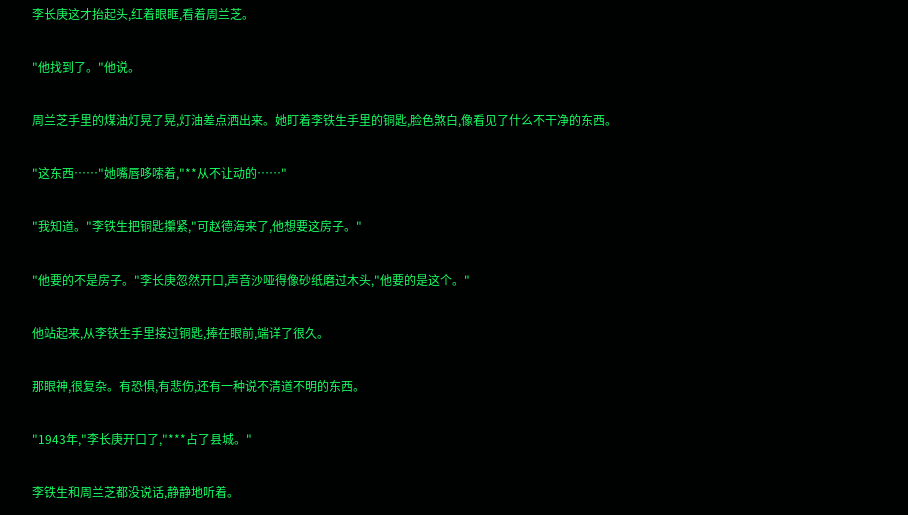李长庚这才抬起头,红着眼眶,看着周兰芝。

"他找到了。"他说。

周兰芝手里的煤油灯晃了晃,灯油差点洒出来。她盯着李铁生手里的铜匙,脸色煞白,像看见了什么不干净的东西。

"这东西……"她嘴唇哆嗦着,"**从不让动的……"

"我知道。"李铁生把铜匙攥紧,"可赵德海来了,他想要这房子。"

"他要的不是房子。"李长庚忽然开口,声音沙哑得像砂纸磨过木头,"他要的是这个。"

他站起来,从李铁生手里接过铜匙,捧在眼前,端详了很久。

那眼神,很复杂。有恐惧,有悲伤,还有一种说不清道不明的东西。

"1943年,"李长庚开口了,"***占了县城。"

李铁生和周兰芝都没说话,静静地听着。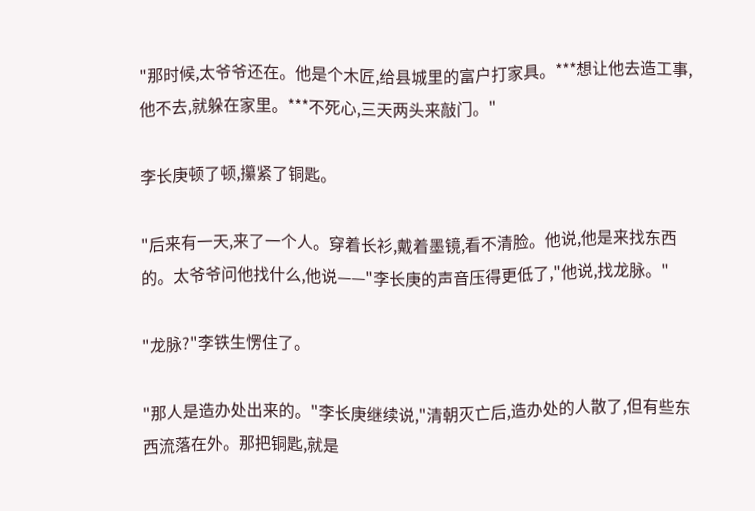"那时候,太爷爷还在。他是个木匠,给县城里的富户打家具。***想让他去造工事,他不去,就躲在家里。***不死心,三天两头来敲门。"

李长庚顿了顿,攥紧了铜匙。

"后来有一天,来了一个人。穿着长衫,戴着墨镜,看不清脸。他说,他是来找东西的。太爷爷问他找什么,他说——"李长庚的声音压得更低了,"他说,找龙脉。"

"龙脉?"李铁生愣住了。

"那人是造办处出来的。"李长庚继续说,"清朝灭亡后,造办处的人散了,但有些东西流落在外。那把铜匙,就是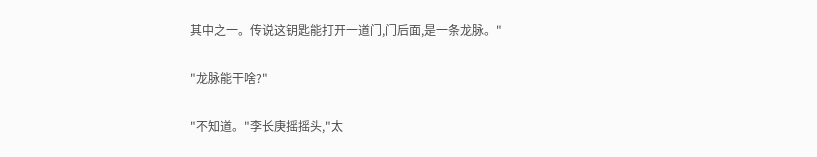其中之一。传说这钥匙能打开一道门,门后面,是一条龙脉。"

"龙脉能干啥?"

"不知道。"李长庚摇摇头,"太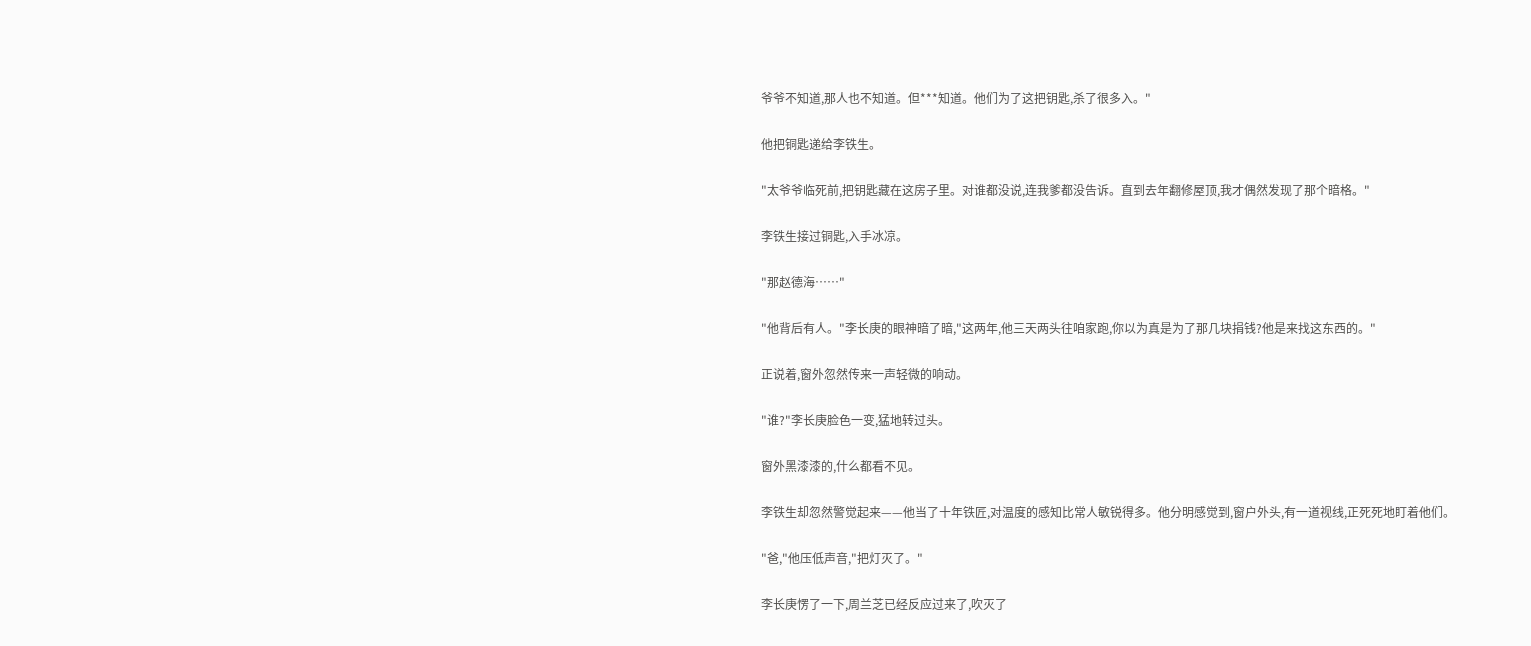爷爷不知道,那人也不知道。但***知道。他们为了这把钥匙,杀了很多入。"

他把铜匙递给李铁生。

"太爷爷临死前,把钥匙藏在这房子里。对谁都没说,连我爹都没告诉。直到去年翻修屋顶,我才偶然发现了那个暗格。"

李铁生接过铜匙,入手冰凉。

"那赵德海……"

"他背后有人。"李长庚的眼神暗了暗,"这两年,他三天两头往咱家跑,你以为真是为了那几块捐钱?他是来找这东西的。"

正说着,窗外忽然传来一声轻微的响动。

"谁?"李长庚脸色一变,猛地转过头。

窗外黑漆漆的,什么都看不见。

李铁生却忽然警觉起来——他当了十年铁匠,对温度的感知比常人敏锐得多。他分明感觉到,窗户外头,有一道视线,正死死地盯着他们。

"爸,"他压低声音,"把灯灭了。"

李长庚愣了一下,周兰芝已经反应过来了,吹灭了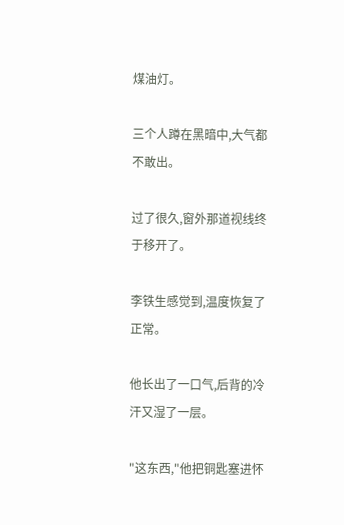煤油灯。

三个人蹲在黑暗中,大气都不敢出。

过了很久,窗外那道视线终于移开了。

李铁生感觉到,温度恢复了正常。

他长出了一口气,后背的冷汗又湿了一层。

"这东西,"他把铜匙塞进怀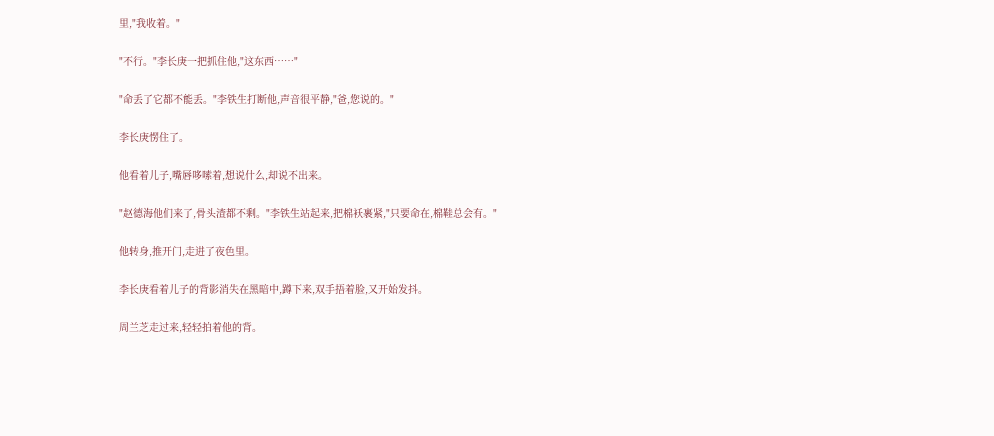里,"我收着。"

"不行。"李长庚一把抓住他,"这东西……"

"命丢了它都不能丢。"李铁生打断他,声音很平静,"爸,您说的。"

李长庚愣住了。

他看着儿子,嘴唇哆嗦着,想说什么,却说不出来。

"赵德海他们来了,骨头渣都不剩。"李铁生站起来,把棉袄裹紧,"只要命在,棉鞋总会有。"

他转身,推开门,走进了夜色里。

李长庚看着儿子的背影消失在黑暗中,蹲下来,双手捂着脸,又开始发抖。

周兰芝走过来,轻轻拍着他的背。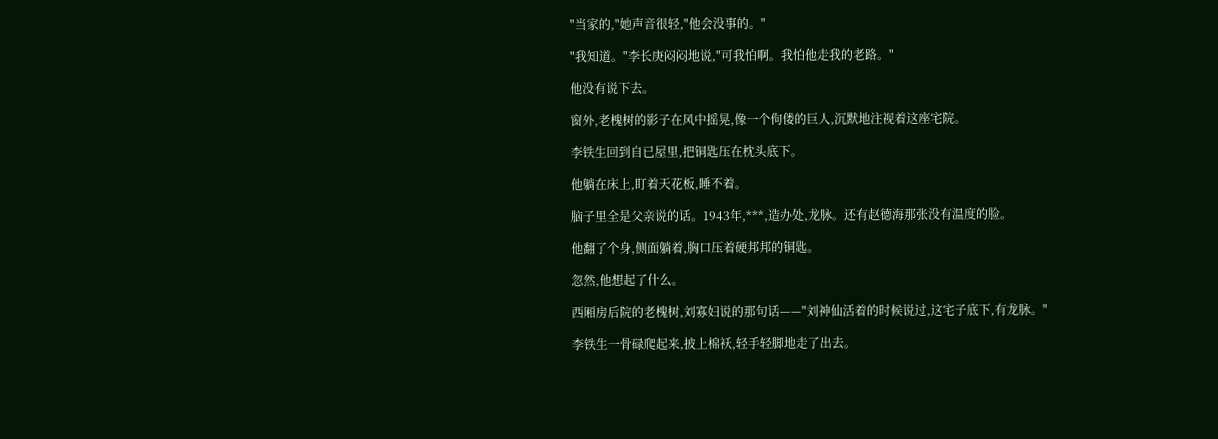"当家的,"她声音很轻,"他会没事的。"

"我知道。"李长庚闷闷地说,"可我怕啊。我怕他走我的老路。"

他没有说下去。

窗外,老槐树的影子在风中摇晃,像一个佝偻的巨人,沉默地注视着这座宅院。

李铁生回到自已屋里,把铜匙压在枕头底下。

他躺在床上,盯着天花板,睡不着。

脑子里全是父亲说的话。1943年,***,造办处,龙脉。还有赵德海那张没有温度的脸。

他翻了个身,侧面躺着,胸口压着硬邦邦的铜匙。

忽然,他想起了什么。

西厢房后院的老槐树,刘寡妇说的那句话——"刘神仙活着的时候说过,这宅子底下,有龙脉。"

李铁生一骨碌爬起来,披上棉袄,轻手轻脚地走了出去。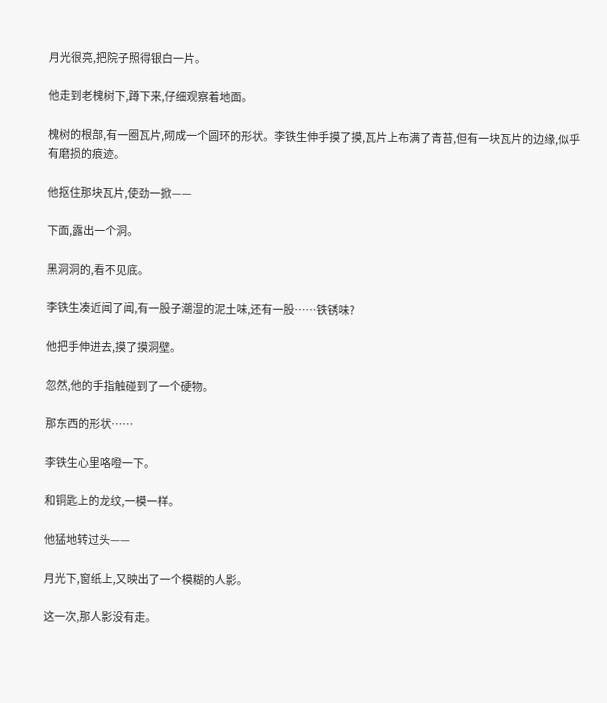月光很亮,把院子照得银白一片。

他走到老槐树下,蹲下来,仔细观察着地面。

槐树的根部,有一圈瓦片,砌成一个圆环的形状。李铁生伸手摸了摸,瓦片上布满了青苔,但有一块瓦片的边缘,似乎有磨损的痕迹。

他抠住那块瓦片,使劲一掀——

下面,露出一个洞。

黑洞洞的,看不见底。

李铁生凑近闻了闻,有一股子潮湿的泥土味,还有一股……铁锈味?

他把手伸进去,摸了摸洞壁。

忽然,他的手指触碰到了一个硬物。

那东西的形状……

李铁生心里咯噔一下。

和铜匙上的龙纹,一模一样。

他猛地转过头——

月光下,窗纸上,又映出了一个模糊的人影。

这一次,那人影没有走。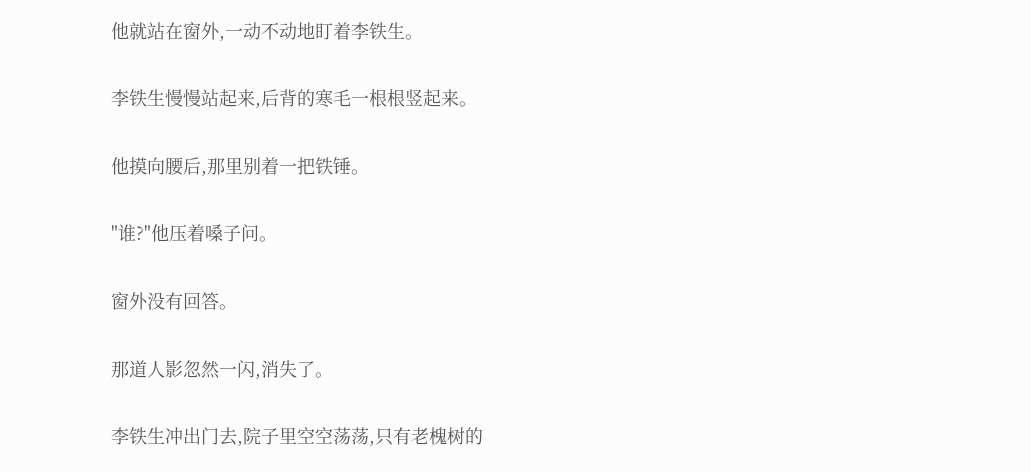他就站在窗外,一动不动地盯着李铁生。

李铁生慢慢站起来,后背的寒毛一根根竖起来。

他摸向腰后,那里别着一把铁锤。

"谁?"他压着嗓子问。

窗外没有回答。

那道人影忽然一闪,消失了。

李铁生冲出门去,院子里空空荡荡,只有老槐树的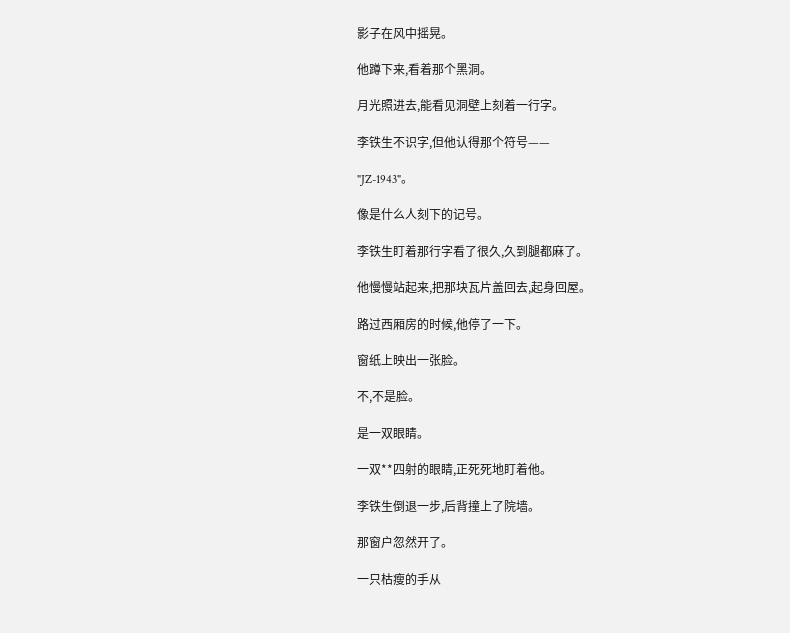影子在风中摇晃。

他蹲下来,看着那个黑洞。

月光照进去,能看见洞壁上刻着一行字。

李铁生不识字,但他认得那个符号——

"JZ-1943"。

像是什么人刻下的记号。

李铁生盯着那行字看了很久,久到腿都麻了。

他慢慢站起来,把那块瓦片盖回去,起身回屋。

路过西厢房的时候,他停了一下。

窗纸上映出一张脸。

不,不是脸。

是一双眼睛。

一双**四射的眼睛,正死死地盯着他。

李铁生倒退一步,后背撞上了院墙。

那窗户忽然开了。

一只枯瘦的手从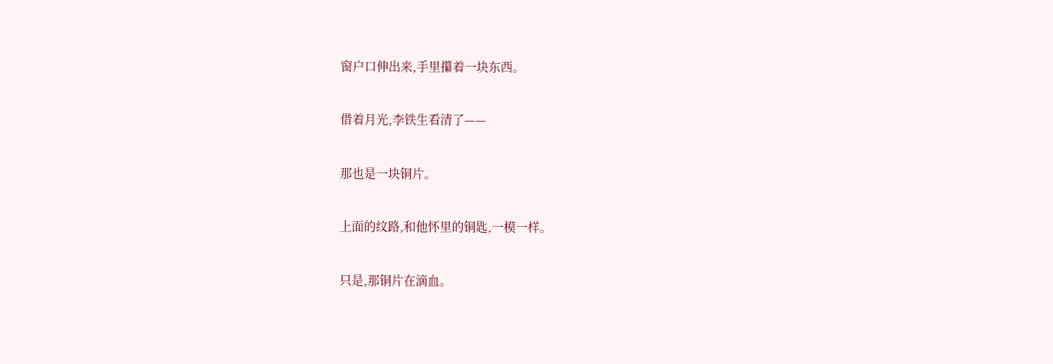窗户口伸出来,手里攥着一块东西。

借着月光,李铁生看清了——

那也是一块铜片。

上面的纹路,和他怀里的铜匙,一模一样。

只是,那铜片在滴血。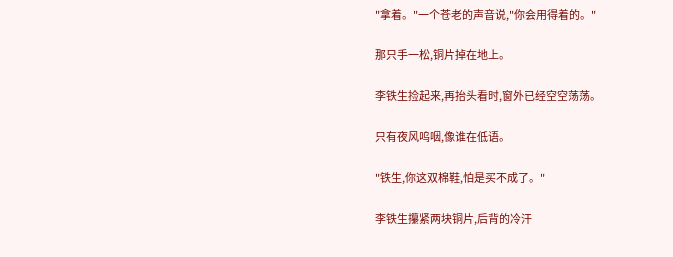"拿着。"一个苍老的声音说,"你会用得着的。"

那只手一松,铜片掉在地上。

李铁生捡起来,再抬头看时,窗外已经空空荡荡。

只有夜风呜咽,像谁在低语。

"铁生,你这双棉鞋,怕是买不成了。"

李铁生攥紧两块铜片,后背的冷汗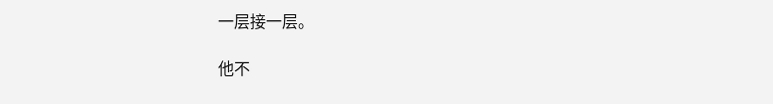一层接一层。

他不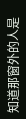知道那窗外的人是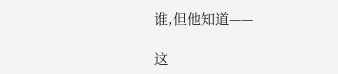谁,但他知道——

这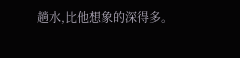趟水,比他想象的深得多。